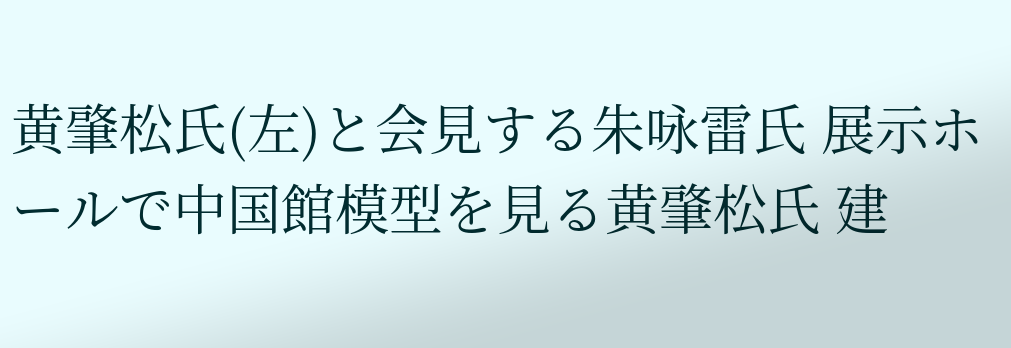黄肇松氏(左)と会見する朱咏雷氏 展示ホールで中国館模型を見る黄肇松氏 建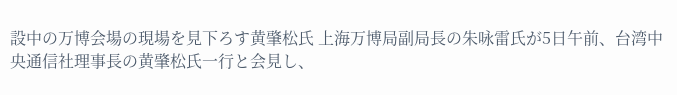設中の万博会場の現場を見下ろす黄肇松氏 上海万博局副局長の朱咏雷氏が5日午前、台湾中央通信社理事長の黄肇松氏一行と会見し、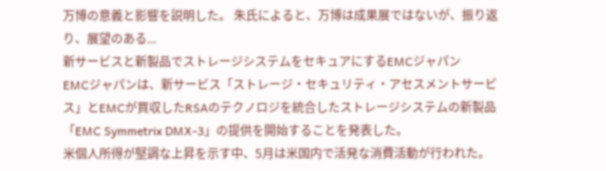万博の意義と影響を説明した。 朱氏によると、万博は成果展ではないが、振り返り、展望のある...
新サービスと新製品でストレージシステムをセキュアにするEMCジャパン
EMCジャパンは、新サービス「ストレージ・セキュリティ・アセスメントサービス」とEMCが買収したRSAのテクノロジを統合したストレージシステムの新製品「EMC Symmetrix DMX-3」の提供を開始することを発表した。
米個人所得が堅調な上昇を示す中、5月は米国内で活発な消費活動が行われた。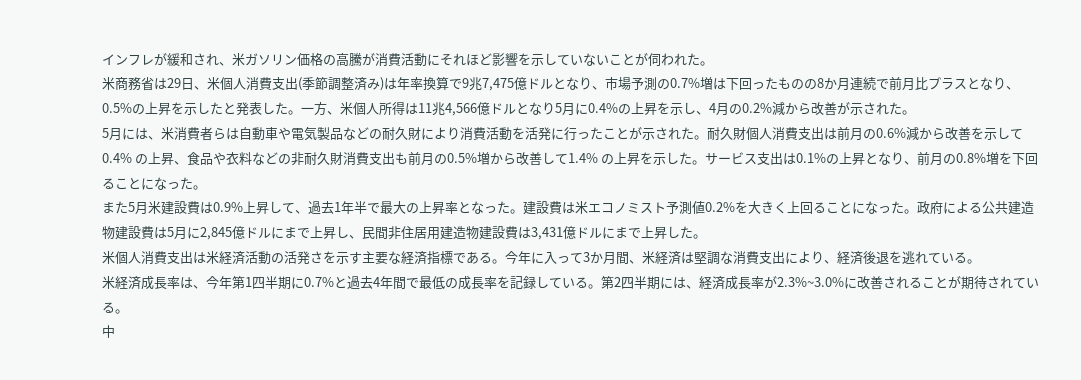インフレが緩和され、米ガソリン価格の高騰が消費活動にそれほど影響を示していないことが伺われた。
米商務省は29日、米個人消費支出(季節調整済み)は年率換算で9兆7,475億ドルとなり、市場予測の0.7%増は下回ったものの8か月連続で前月比プラスとなり、0.5%の上昇を示したと発表した。一方、米個人所得は11兆4,566億ドルとなり5月に0.4%の上昇を示し、4月の0.2%減から改善が示された。
5月には、米消費者らは自動車や電気製品などの耐久財により消費活動を活発に行ったことが示された。耐久財個人消費支出は前月の0.6%減から改善を示して0.4% の上昇、食品や衣料などの非耐久財消費支出も前月の0.5%増から改善して1.4% の上昇を示した。サービス支出は0.1%の上昇となり、前月の0.8%増を下回ることになった。
また5月米建設費は0.9%上昇して、過去1年半で最大の上昇率となった。建設費は米エコノミスト予測値0.2%を大きく上回ることになった。政府による公共建造物建設費は5月に2,845億ドルにまで上昇し、民間非住居用建造物建設費は3,431億ドルにまで上昇した。
米個人消費支出は米経済活動の活発さを示す主要な経済指標である。今年に入って3か月間、米経済は堅調な消費支出により、経済後退を逃れている。
米経済成長率は、今年第1四半期に0.7%と過去4年間で最低の成長率を記録している。第2四半期には、経済成長率が2.3%~3.0%に改善されることが期待されている。
中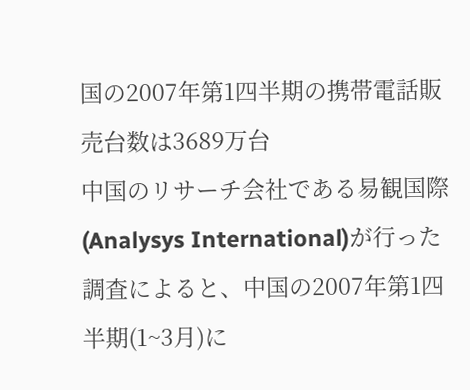国の2007年第1四半期の携帯電話販売台数は3689万台
中国のリサーチ会社である易観国際(Analysys International)が行った調査によると、中国の2007年第1四半期(1~3月)に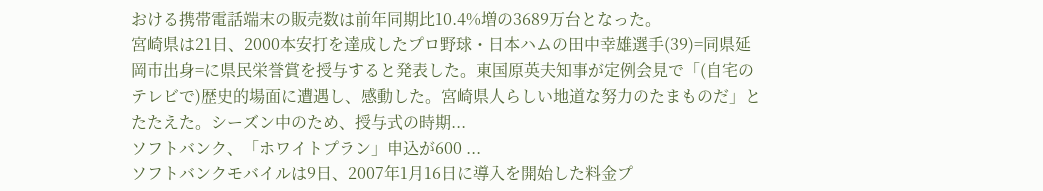おける携帯電話端末の販売数は前年同期比10.4%増の3689万台となった。
宮崎県は21日、2000本安打を達成したプロ野球・日本ハムの田中幸雄選手(39)=同県延岡市出身=に県民栄誉賞を授与すると発表した。東国原英夫知事が定例会見で「(自宅のテレビで)歴史的場面に遭遇し、感動した。宮崎県人らしい地道な努力のたまものだ」とたたえた。シーズン中のため、授与式の時期...
ソフトバンク、「ホワイトプラン」申込が600 ...
ソフトバンクモバイルは9日、2007年1月16日に導入を開始した料金プ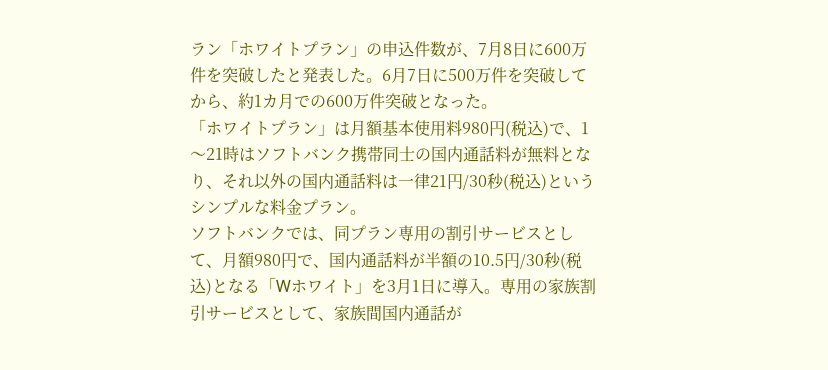ラン「ホワイトプラン」の申込件数が、7月8日に600万件を突破したと発表した。6月7日に500万件を突破してから、約1カ月での600万件突破となった。
「ホワイトプラン」は月額基本使用料980円(税込)で、1〜21時はソフトバンク携帯同士の国内通話料が無料となり、それ以外の国内通話料は一律21円/30秒(税込)というシンプルな料金プラン。
ソフトバンクでは、同プラン専用の割引サービスとして、月額980円で、国内通話料が半額の10.5円/30秒(税込)となる「Wホワイト」を3月1日に導入。専用の家族割引サービスとして、家族間国内通話が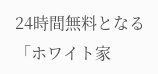24時間無料となる「ホワイト家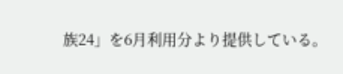族24」を6月利用分より提供している。